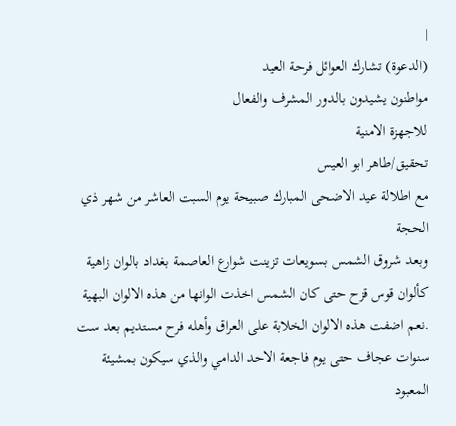|
(الدعوة) تشارك العوائل فرحة العيد
مواطنون يشيدون بالدور المشرف والفعال
للاجهزة الامنية
تحقيق/طاهر ابو العيس
مع اطلالة عيد الاضحى المبارك صبيحة يوم السبت العاشر من شهر ذي الحجة
وبعد شروق الشمس بسويعات تزينت شوارع العاصمة بغداد بالوان زاهية
كألوان قوس قزح حتى كان الشمس اخذت الوانها من هذه الالوان البهية
.نعم اضفت هذه الالوان الخلابة على العراق وأهله فرح مستديم بعد ست
سنوات عجاف حتى يوم فاجعة الاحد الدامي والذي سيكون بمشيئة المعبود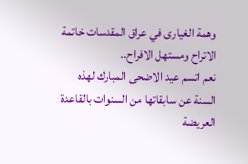وهمة الغيارى في عراق المقدسات خاتمة الاتراح ومستهل الافراح..
نعم اتسم عيد الاضحى المبارك لهذه
السنة عن سابقاتها من السنوات بالقاعدة العريضة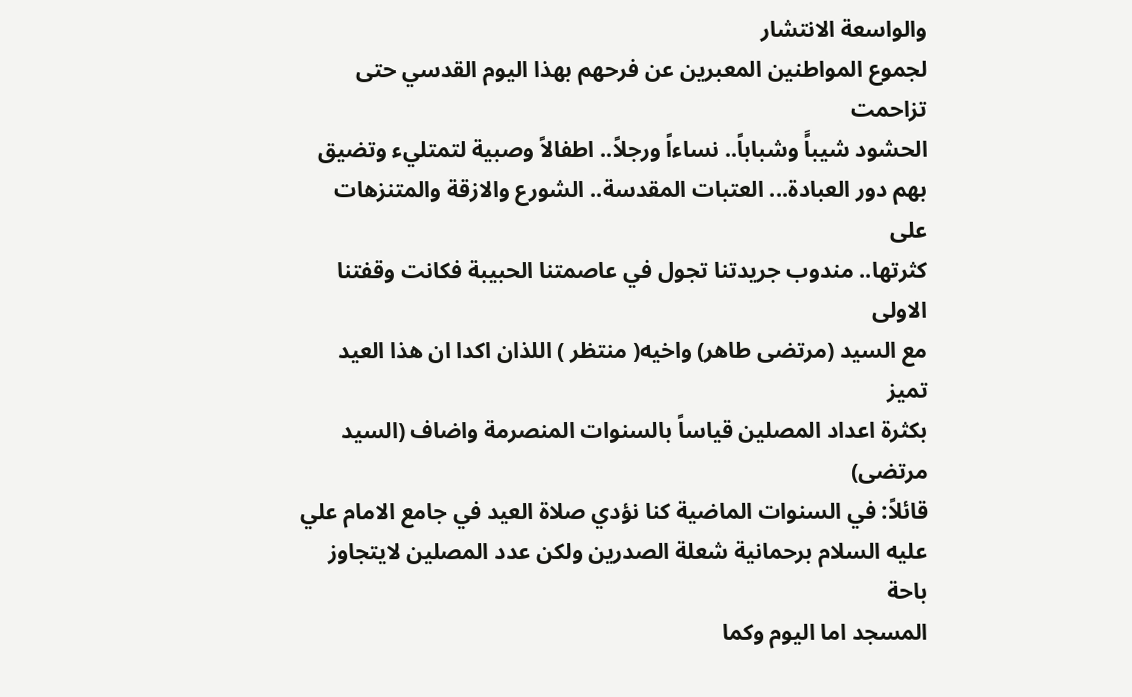والواسعة الانتشار
لجموع المواطنين المعبرين عن فرحهم بهذا اليوم القدسي حتى تزاحمت
الحشود شيباًَ وشباباً.. نساءاً ورجلاً.. اطفالاً وصبية لتمتليء وتضيق
بهم دور العبادة... العتبات المقدسة.. الشورع والازقة والمتنزهات على
كثرتها.. مندوب جريدتنا تجول في عاصمتنا الحبيبة فكانت وقفتنا الاولى
مع السيد (مرتضى طاهر) واخيه( منتظر ) اللذان اكدا ان هذا العيد تميز
بكثرة اعداد المصلين قياساً بالسنوات المنصرمة واضاف (السيد مرتضى)
قائلاً: في السنوات الماضية كنا نؤدي صلاة العيد في جامع الامام علي
عليه السلام برحمانية شعلة الصدرين ولكن عدد المصلين لايتجاوز باحة
المسجد اما اليوم وكما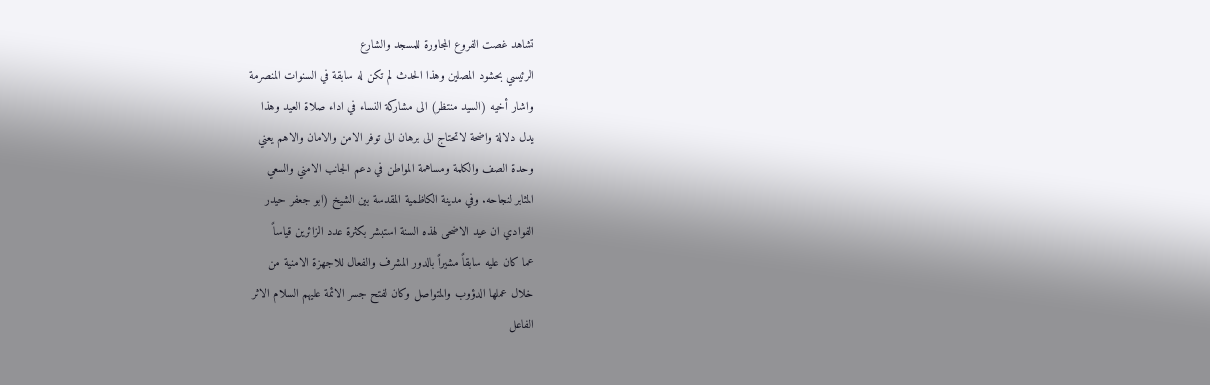تشاهد غصت الفروع المجاورة للمسجد والشارع
الرئيسي بحشود المصلين وهذا الحدث لم تكن له سابقة في السنوات المنصرمة
واشار أخيه (السيد منتظر) الى مشاركة النساء في اداء صلاة العيد وهذا
يدل دلالة واضحة لاتحتاج الى برهان الى توفر الامن والامان والاهم يعني
وحدة الصف والكلمة ومساهمة المواطن في دعم الجانب الامني والسعي
المثابر لنجاحه. وفي مدينة الكاظمية المقدسة بين الشيخ (ابو جعفر حيدر
الفوادي ان عيد الاضحى لهذه السنة استبشر بكثرة عدد الزائرين قياساً
عما كان عليه سابقاً مشيراً بالدور المشرف والفعال للاجهزة الامنية من
خلال عملها الدؤوب والمتواصل وكان لفتح جسر الائمة عليهم السلام الاثر
الفاعل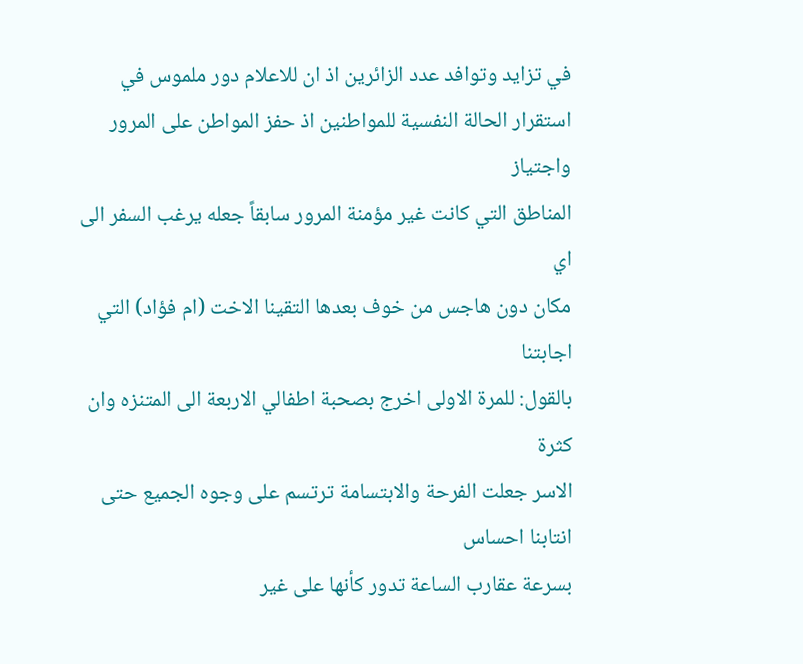في تزايد وتوافد عدد الزائرين اذ ان للاعلام دور ملموس في
استقرار الحالة النفسية للمواطنين اذ حفز المواطن على المرور واجتياز
المناطق التي كانت غير مؤمنة المرور سابقاً جعله يرغب السفر الى اي
مكان دون هاجس من خوف بعدها التقينا الاخت (ام فؤاد) التي اجابتنا
بالقول: للمرة الاولى اخرج بصحبة اطفالي الاربعة الى المتنزه وان كثرة
الاسر جعلت الفرحة والابتسامة ترتسم على وجوه الجميع حتى انتابنا احساس
بسرعة عقارب الساعة تدور كأنها على غير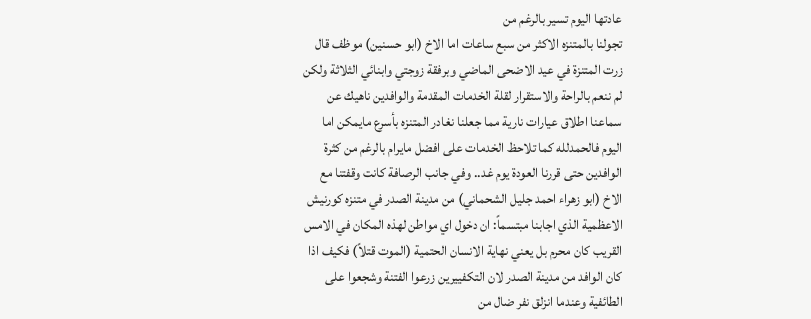عادتها اليوم تسير بالرغم من
تجولنا بالمتنزه الاكثر من سبع ساعات اما الاخ (ابو حسنين) موظف قال
زرت المتنزة في عيد الاضحى الماضي وبرفقة زوجتي وابنائي الثلاثة ولكن
لم ننعم بالراحة والاستقرار لقلة الخدمات المقدمة والوافدين ناهيك عن
سماعنا اطلاق عيارات نارية مما جعلنا نغادر المتنزه بأسرع مايمكن اما
اليوم فالحمدلله كما تلاحظ الخدمات على افضل مايرام بالرغم من كثرة
الوافدين حتى قررنا العودة يوم غد.. وفي جانب الرصافة كانت وقفتنا مع
الاخ (ابو زهراء احمد جليل الشحماني) من مدينة الصدر في متنزه كورنيش
الاعظمية الذي اجابنا مبتسماً: ان دخول اي مواطن لهذه المكان في الامس
القريب كان محرم بل يعني نهاية الانسان الحتمية (الموت قتلاً) فكيف اذا
كان الوافد من مدينة الصدر لان التكفييرين زرعوا الفتنة وشجعوا على
الطائفية وعندما انزلق نفر ضال من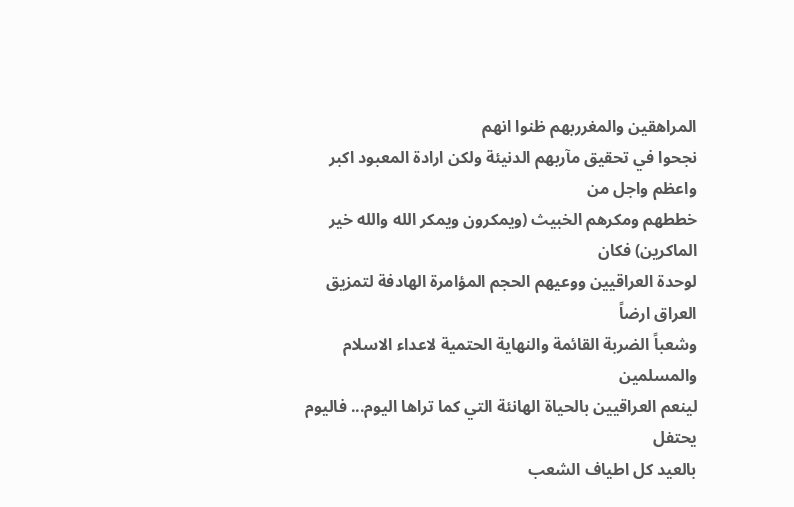المراهقين والمغرربهم ظنوا انهم
نجحوا في تحقيق مآربهم الدنيئة ولكن ارادة المعبود اكبر واعظم واجل من
خططهم ومكرهم الخبيث (ويمكرون ويمكر الله والله خير الماكرين) فكان
لوحدة العراقيين ووعيهم الحجم المؤامرة الهادفة لتمزيق العراق ارضاً
وشعباً الضربة القائمة والنهاية الحتمية لاعداء الاسلام والمسلمين
لينعم العراقيين بالحياة الهانئة التي كما تراها اليوم... فاليوم يحتفل
بالعيد كل اطياف الشعب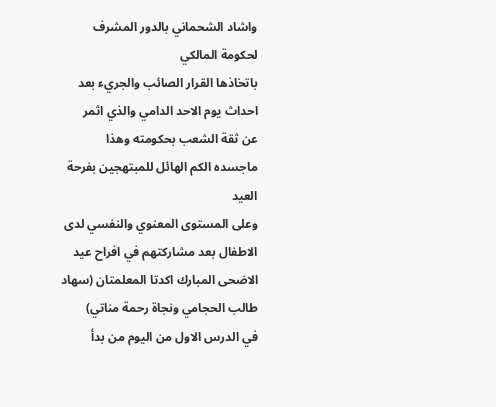واشاد الشحماني بالدور المشرف لحكومة المالكي
باتخاذها القرار الصائب والجريء بعد احداث يوم الاحد الدامي والذي اثمر
عن ثقة الشعب بحكومته وهذا ماجسده الكم الهائل للمبتهجين بفرحة العيد
وعلى المستوى المعنوي والنفسي لدى الاطفال بعد مشاركتهم في افراح عيد
الاضحى المبارك اكدتا المعلمتان (سهاد طالب الحجامي ونجاة رحمة مناتي)
في الدرس الاول من اليوم من بدأ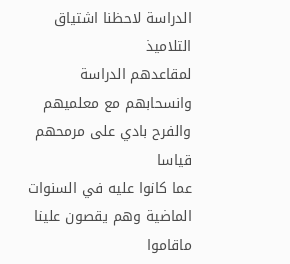الدراسة لاحظنا اشتياق التلاميذ
لمقاعدهم الدراسة وانسحابهم مع معلميهم والفرح بادي على مرمحهم قياسا
عما كانوا عليه في السنوات الماضية وهم يقصون علينا ماقاموا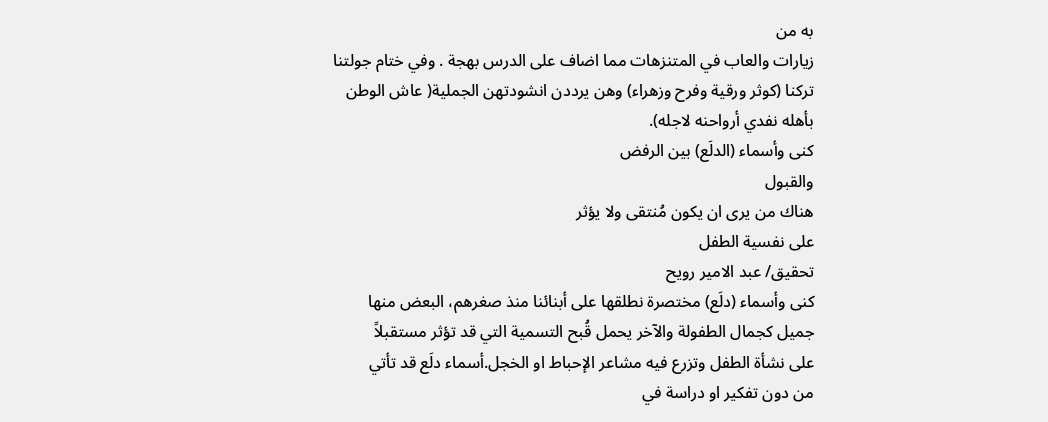به من
زيارات والعاب في المتنزهات مما اضاف على الدرس بهجة . وفي ختام جولتنا
تركنا (كوثر ورقية وفرح وزهراء) وهن يرددن انشودتهن الجملية( عاش الوطن
بأهله نفدي أرواحنه لاجله).
كنى وأسماء (الدلَع) بين الرفض
والقبول
هناك من يرى ان يكون مُنتقى ولا يؤثر
على نفسية الطفل
تحقيق/ عبد الامير رويح
كنى وأسماء (دلَع) مختصرة نطلقها على أبنائنا منذ صغرهم، البعض منها
جميل كجمال الطفولة والآخر يحمل قُبح التسمية التي قد تؤثر مستقبلاً
على نشأة الطفل وتزرع فيه مشاعر الإحباط او الخجل.أسماء دلَع قد تأتي
من دون تفكير او دراسة في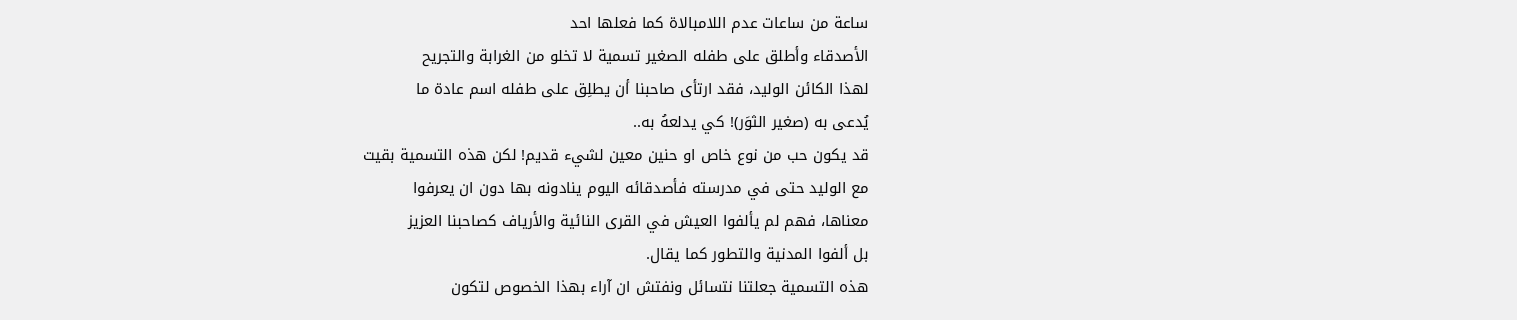ساعة من ساعات عدم اللامبالاة كما فعلها احد
الأصدقاء وأطلق على طفله الصغير تسمية لا تخلو من الغرابة والتجريح
لهذا الكائن الوليد، فقد ارتأى صاحبنا أن يطلِق على طفله اسم عادة ما
يُدعى به (صغير الثوَر)! كي يدلعهُ به..
قد يكون حب من نوع خاص او حنين معين لشيء قديم! لكن هذه التسمية بقيت
مع الوليد حتى في مدرسته فأصدقائه اليوم ينادونه بها دون ان يعرفوا
معناها، فهم لم يألفوا العيش في القرى النائية والأرياف كصاحبنا العزيز
بل ألفوا المدنية والتطور كما يقال.
هذه التسمية جعلتنا نتسائل ونفتش ان آراء بهذا الخصوص لتكون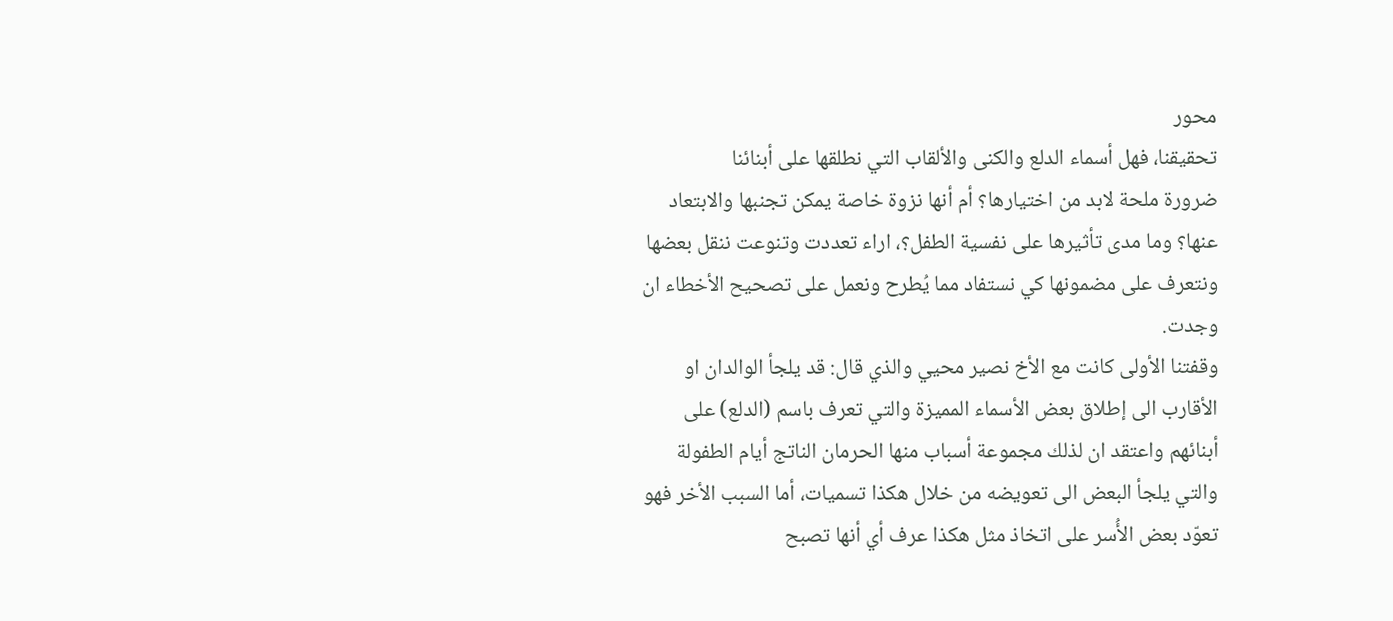محور
تحقيقنا، فهل أسماء الدلع والكنى والألقاب التي نطلقها على أبنائنا
ضرورة ملحة لابد من اختيارها؟ أم أنها نزوة خاصة يمكن تجنبها والابتعاد
عنها؟ وما مدى تأثيرها على نفسية الطفل؟، اراء تعددت وتنوعت ننقل بعضها
ونتعرف على مضمونها كي نستفاد مما يُطرح ونعمل على تصحيح الأخطاء ان
وجدت.
وقفتنا الأولى كانت مع الأخ نصير محيي والذي قال: قد يلجأ الوالدان او
الأقارب الى إطلاق بعض الأسماء المميزة والتي تعرف باسم (الدلع) على
أبنائهم واعتقد ان لذلك مجموعة أسباب منها الحرمان الناتج أيام الطفولة
والتي يلجأ البعض الى تعويضه من خلال هكذا تسميات، أما السبب الأخر فهو
تعوّد بعض الأُسر على اتخاذ مثل هكذا عرف أي أنها تصبح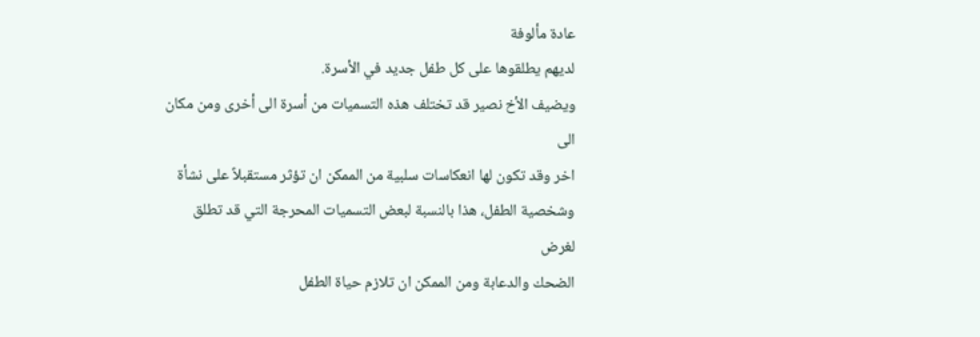عادة مألوفة
لديهم يطلقوها على كل طفل جديد في الأسرة.
ويضيف الأخ نصير قد تختلف هذه التسميات من أسرة الى أخرى ومن مكان الى
اخر وقد تكون لها انعكاسات سلبية من الممكن ان تؤثر مستقبلاً على نشأة
وشخصية الطفل، هذا بالنسبة لبعض التسميات المحرجة التي قد تطلق لغرض
الضحك والدعابة ومن الممكن ان تلازم حياة الطفل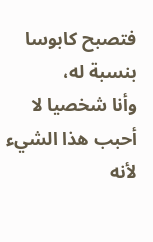فتصبح كابوسا بنسبة له،
وأنا شخصيا لا أحبب هذا الشيء لأنه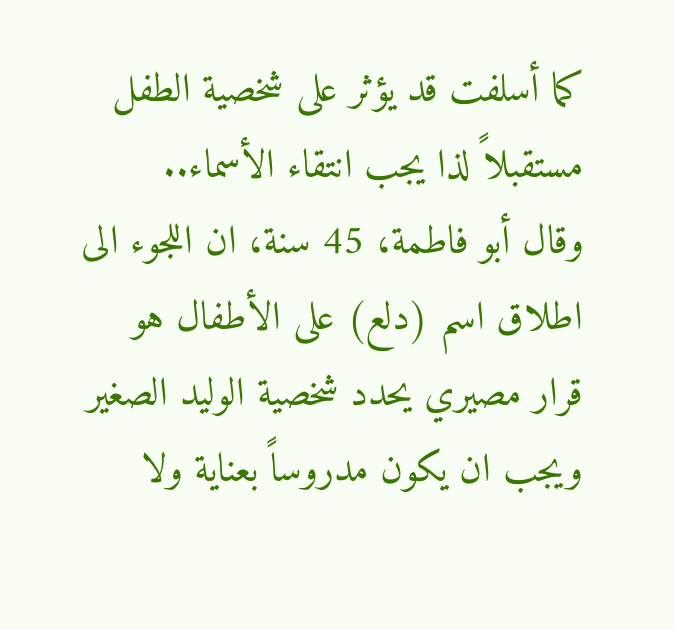كما أسلفت قد يؤثر على شخصية الطفل
مستقبلاً لذا يجب انتقاء الأسماء..
وقال أبو فاطمة، 45 سنة، ان اللجوء الى اطلاق اسم (دلع) على الأطفال هو
قرار مصيري يحدد شخصية الوليد الصغير ويجب ان يكون مدروساً بعناية ولا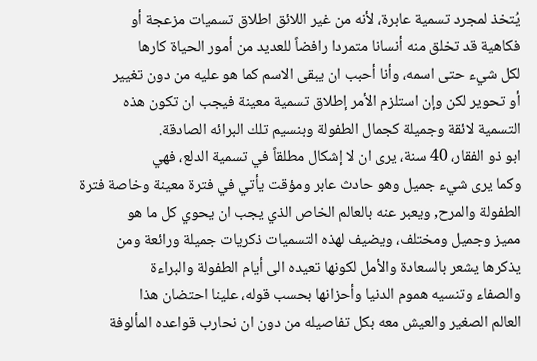يُتخذ لمجرد تسمية عابرة، لأنه من غير اللائق اطلاق تسميات مزعجة أو
فكاهية قد تخلق منه أنسانا متمردا رافضاً للعديد من أمور الحياة كارها
لكل شيء حتى اسمه، وأنا أحبب ان يبقى الاسم كما هو عليه من دون تغيير
أو تحوير لكن وإن استلزم الأمر إطلاق تسمية معينة فيجب ان تكون هذه
التسمية لائقة وجميلة كجمال الطفولة وبنسيم تلك البرائه الصادقة.
ابو ذو الفقار، 40 سنة، يرى ان لا إشكال مطلقاً في تسمية الدلع، فهي
وكما يرى شيء جميل وهو حادث عابر ومؤقت يأتي في فترة معينة وخاصة فترة
الطفولة والمرح, ويعبر عنه بالعالم الخاص الذي يجب ان يحوي كل ما هو
مميز وجميل ومختلف، ويضيف لهذه التسميات ذكريات جميلة ورائعة ومن
يذكرها يشعر بالسعادة والأمل لكونها تعيده الى أيام الطفولة والبراءة
والصفاء وتنسيه هموم الدنيا وأحزانها بحسب قوله، علينا احتضان هذا
العالم الصغير والعيش معه بكل تفاصيله من دون ان نحارب قواعده المألوفة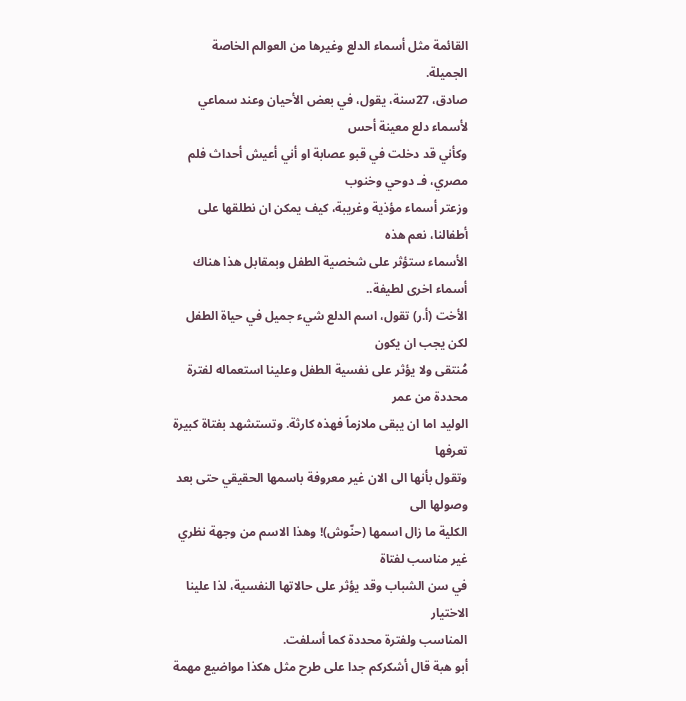القائمة مثل أسماء الدلع وغيرها من العوالم الخاصة الجميلة.
صادق، 27سنة، يقول، في بعض الأحيان وعند سماعي لأسماء دلع معينة أحس
وكأني قد دخلت في قبو عصابة او أني أعيش أحداث فلم مصري، فـ دوحي وخنوب
وزعتر أسماء مؤذية وغريبة، كيف يمكن ان نطلقها على أطفالنا، نعم هذه
الأسماء ستؤثر على شخصية الطفل وبمقابل هذا هناك أسماء اخرى لطيفة..
الأخت (أ.ر) تقول، اسم الدلع شيء جميل في حياة الطفل لكن يجب ان يكون
مُنتقى ولا يؤثر على نفسية الطفل وعلينا استعماله لفترة محددة من عمر
الوليد اما ان يبقى ملازماً فهذه كارثة. وتستشهد بفتاة كبيرة تعرفها
وتقول بأنها الى الان غير معروفة باسمها الحقيقي حتى بعد وصولها الى
الكلية ما زال اسمها (حنّوش)! وهذا الاسم من وجهة نظري غير مناسب لفتاة
في سن الشباب وقد يؤثر على حالاتها النفسية، لذا علينا الاختيار
المناسب ولفترة محددة كما أسلفت.
أبو هبة قال أشكركم جدا على طرح مثل هكذا مواضيع مهمة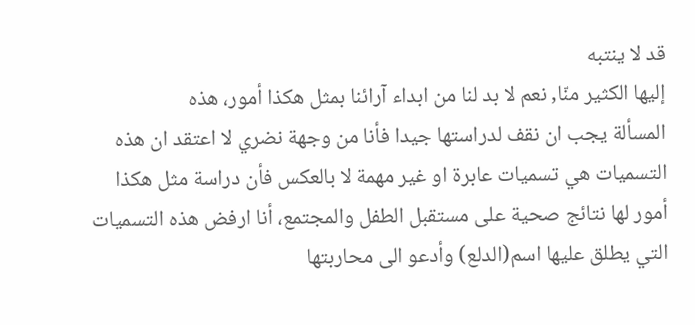قد لا ينتبه
إليها الكثير منّا, نعم لا بد لنا من ابداء آرائنا بمثل هكذا أمور، هذه
المسألة يجب ان نقف لدراستها جيدا فأنا من وجهة نضري لا اعتقد ان هذه
التسميات هي تسميات عابرة او غير مهمة لا بالعكس فأن دراسة مثل هكذا
أمور لها نتائج صحية على مستقبل الطفل والمجتمع، أنا ارفض هذه التسميات
التي يطلق عليها اسم(الدلع) وأدعو الى محاربتها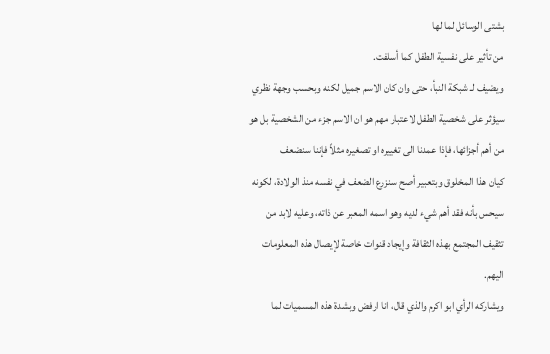بشتى الوسائل لما لها
من تأثير على نفسية الطفل كما أسلفت.
ويضيف لـ شبكة النبأ، حتى وان كان الاسم جميل لكنه وبحسب وجهة نظري
سيؤثر على شخصية الطفل لاعتبار مهم هو ان الاسم جزء من الشخصية بل هو
من أهم أجزائها، فإذا عمدنا الى تغييره او تصغيره مثلاً فإننا سنضعف
كيان هذا المخلوق وبتعبير أصح سنزرع الضعف في نفسه منذ الولادة، لكونه
سيحس بأنه فقد أهم شيء لديه وهو اسمه المعبر عن ذاته، وعليه لابد من
تثقيف المجتمع بهذه الثقافة وإيجاد قنوات خاصة لإيصال هذه المعلومات
اليهم.
ويشاركه الرأي ابو اكرم والذي قال، انا ارفض وبشدة هذه المسميات لما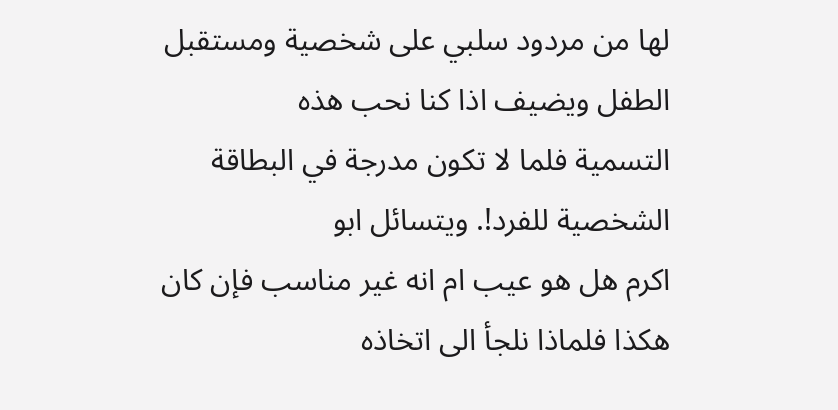لها من مردود سلبي على شخصية ومستقبل الطفل ويضيف اذا كنا نحب هذه
التسمية فلما لا تكون مدرجة في البطاقة الشخصية للفرد!. ويتسائل ابو
اكرم هل هو عيب ام انه غير مناسب فإن كان هكذا فلماذا نلجأ الى اتخاذه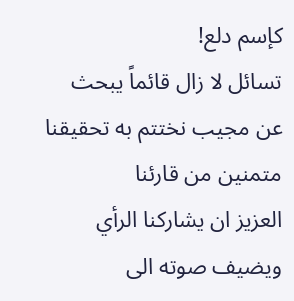كإسم دلع!
تسائل لا زال قائماً يبحث عن مجيب نختتم به تحقيقنا متمنين من قارئنا
العزيز ان يشاركنا الرأي ويضيف صوته الى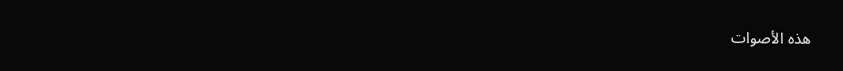هذه الأصوات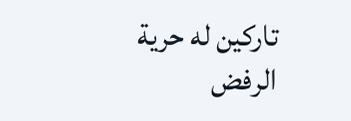تاركين له حرية
الرفض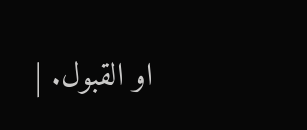او القبول. |